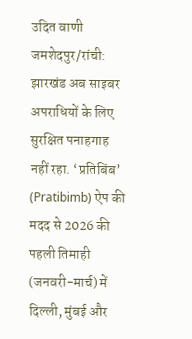उदित वाणी जमशेदपुर/रांची: झारखंड अब साइबर अपराधियों के लिए सुरक्षित पनाहगाह नहीं रहा. ‘प्रतिबिंब’ (Pratibimb) ऐप की मदद से 2026 की पहली तिमाही (जनवरी-मार्च) में दिल्ली, मुंबई और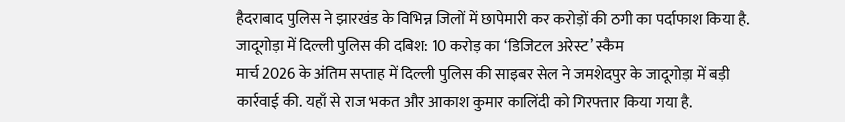हैदराबाद पुलिस ने झारखंड के विभिन्न जिलों में छापेमारी कर करोड़ों की ठगी का पर्दाफाश किया है.
जादूगोड़ा में दिल्ली पुलिस की दबिश: 10 करोड़ का ‘डिजिटल अरेस्ट’ स्कैम
मार्च 2026 के अंतिम सप्ताह में दिल्ली पुलिस की साइबर सेल ने जमशेदपुर के जादूगोड़ा में बड़ी कार्रवाई की. यहाँ से राज भकत और आकाश कुमार कालिंदी को गिरफ्तार किया गया है.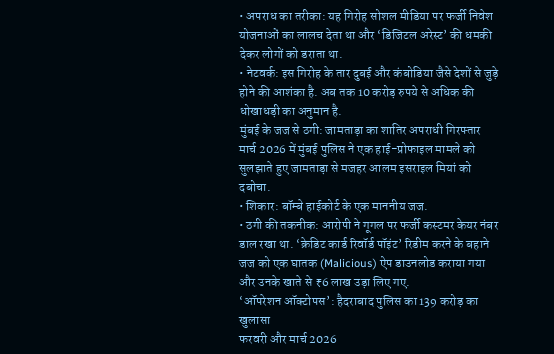• अपराध का तरीका: यह गिरोह सोशल मीडिया पर फर्जी निवेश योजनाओं का लालच देता था और ‘डिजिटल अरेस्ट’ की धमकी देकर लोगों को डराता था.
• नेटवर्क: इस गिरोह के तार दुबई और कंबोडिया जैसे देशों से जुड़े होने की आशंका है. अब तक 10 करोड़ रुपये से अधिक की धोखाधड़ी का अनुमान है.
मुंबई के जज से ठगी: जामताड़ा का शातिर अपराधी गिरफ्तार
मार्च 2026 में मुंबई पुलिस ने एक हाई-प्रोफाइल मामले को सुलझाते हुए जामताड़ा से मजहर आलम इसराइल मियां को दबोचा.
• शिकार: बॉम्बे हाईकोर्ट के एक माननीय जज.
• ठगी की तकनीक: आरोपी ने गूगल पर फर्जी कस्टमर केयर नंबर डाल रखा था. ‘क्रेडिट कार्ड रिवॉर्ड पॉइंट’ रिडीम करने के बहाने जज को एक घातक (Malicious) ऐप डाउनलोड कराया गया और उनके खाते से ₹6 लाख उड़ा लिए गए.
‘ऑपरेशन ऑक्टोपस’: हैदराबाद पुलिस का 139 करोड़ का खुलासा
फरवरी और मार्च 2026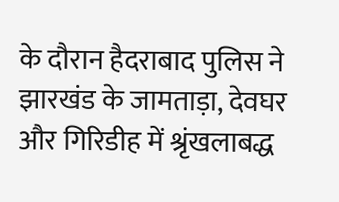के दौरान हैदराबाद पुलिस ने झारखंड के जामताड़ा, देवघर और गिरिडीह में श्रृंखलाबद्ध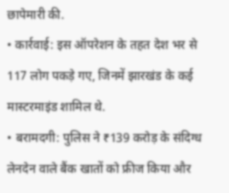छापेमारी की.
• कार्रवाई: इस ऑपरेशन के तहत देश भर से 117 लोग पकड़े गए, जिनमें झारखंड के कई मास्टरमाइंड शामिल थे.
• बरामदगी: पुलिस ने ₹139 करोड़ के संदिग्ध लेनदेन वाले बैंक खातों को फ्रीज किया और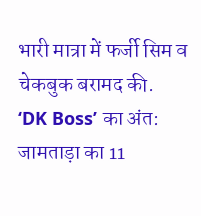भारी मात्रा में फर्जी सिम व चेकबुक बरामद की.
‘DK Boss’ का अंत: जामताड़ा का 11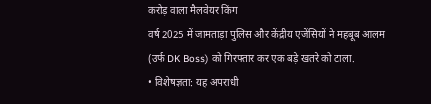करोड़ वाला मैलवेयर किंग
वर्ष 2025 में जामताड़ा पुलिस और केंद्रीय एजेंसियों ने महबूब आलम (उर्फ DK Boss) को गिरफ्तार कर एक बड़े खतरे को टाला.
• विशेषज्ञता: यह अपराधी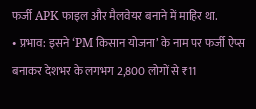फर्जी APK फाइल और मैलवेयर बनाने में माहिर था.
• प्रभाव: इसने ‘PM किसान योजना’ के नाम पर फर्जी ऐप्स बनाकर देशभर के लगभग 2,800 लोगों से ₹11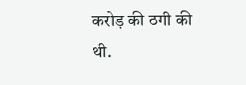करोड़ की ठगी की थी.